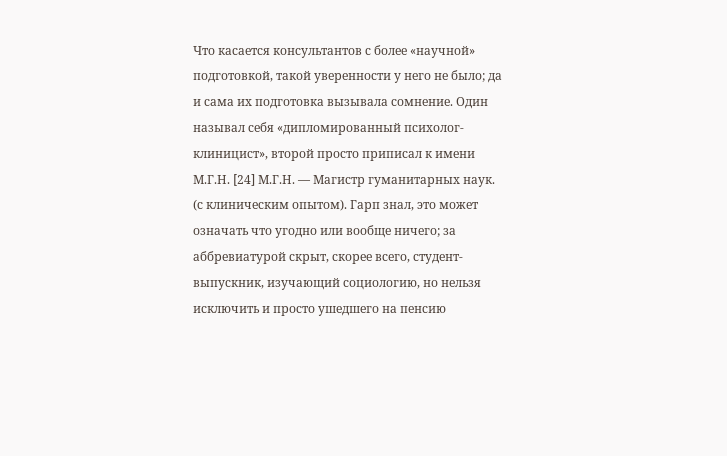Что касается консультантов с более «научной» подготовкой, такой уверенности у него не было; да и сама их подготовка вызывала сомнение. Один называл себя «дипломированный психолог-клиницист», второй просто приписал к имени М.Г.Н. [24] М.Г.Н. — Магистр гуманитарных наук.
(с клиническим опытом). Гарп знал, это может означать что угодно или вообще ничего; за аббревиатурой скрыт, скорее всего, студент-выпускник, изучающий социологию, но нельзя исключить и просто ушедшего на пенсию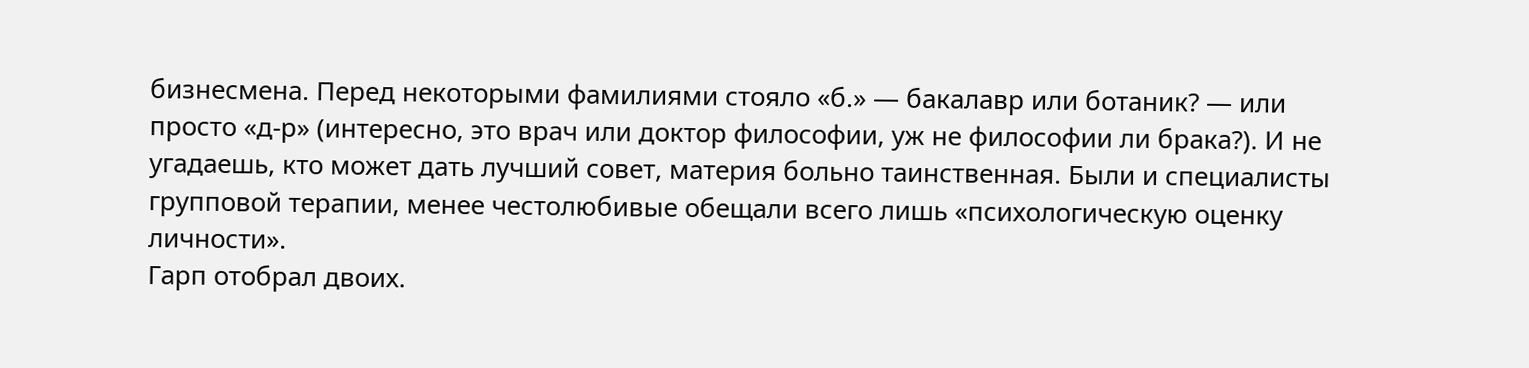бизнесмена. Перед некоторыми фамилиями стояло «б.» — бакалавр или ботаник? — или просто «д-р» (интересно, это врач или доктор философии, уж не философии ли брака?). И не угадаешь, кто может дать лучший совет, материя больно таинственная. Были и специалисты групповой терапии, менее честолюбивые обещали всего лишь «психологическую оценку личности».
Гарп отобрал двоих.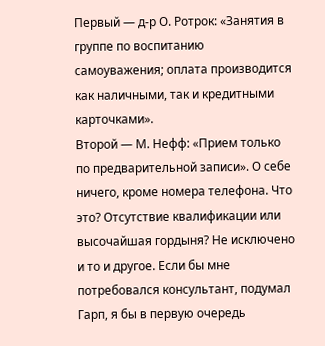Первый — д-р О. Ротрок: «Занятия в группе по воспитанию самоуважения; оплата производится как наличными, так и кредитными карточками».
Второй — М. Нефф: «Прием только по предварительной записи». О себе ничего, кроме номера телефона. Что это? Отсутствие квалификации или высочайшая гордыня? Не исключено и то и другое. Если бы мне потребовался консультант, подумал Гарп, я бы в первую очередь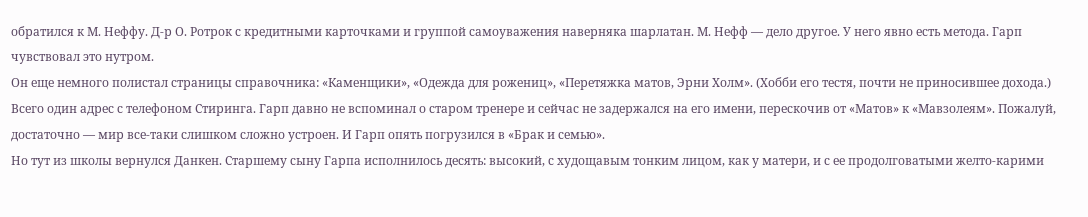обратился к М. Неффу. Д-р О. Ротрок с кредитными карточками и группой самоуважения наверняка шарлатан. М. Нефф — дело другое. У него явно есть метода. Гарп чувствовал это нутром.
Он еще немного полистал страницы справочника: «Каменщики», «Одежда для рожениц», «Перетяжка матов, Эрни Холм». (Хобби его тестя, почти не приносившее дохода.) Всего один адрес с телефоном Стиринга. Гарп давно не вспоминал о старом тренере и сейчас не задержался на его имени, перескочив от «Матов» к «Мавзолеям». Пожалуй, достаточно — мир все-таки слишком сложно устроен. И Гарп опять погрузился в «Брак и семью».
Но тут из школы вернулся Данкен. Старшему сыну Гарпа исполнилось десять: высокий, с худощавым тонким лицом, как у матери, и с ее продолговатыми желто-карими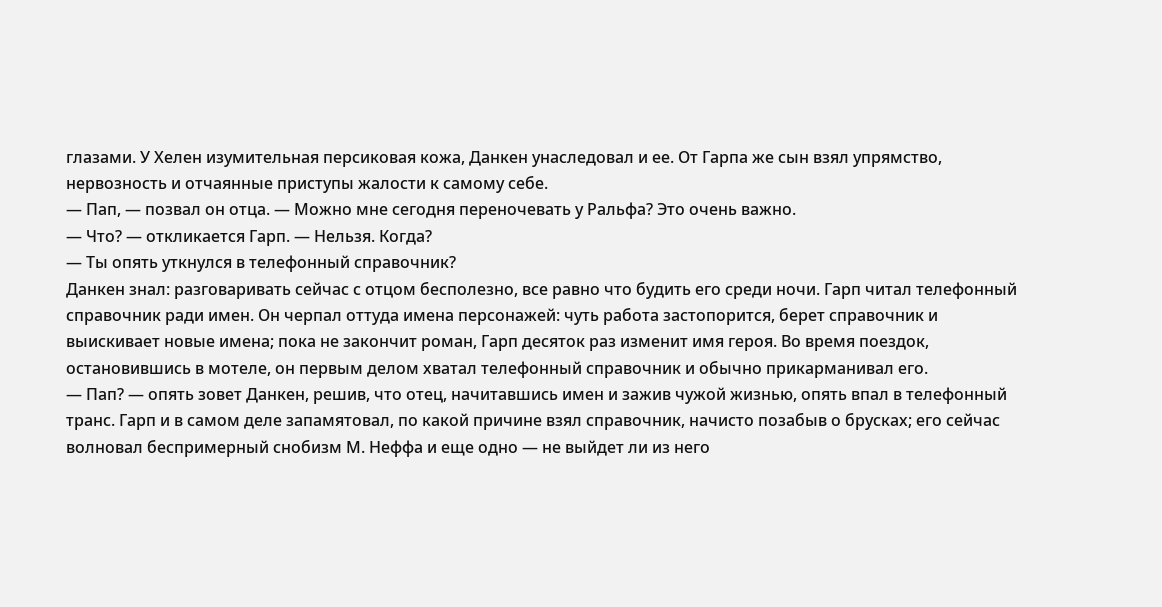глазами. У Хелен изумительная персиковая кожа, Данкен унаследовал и ее. От Гарпа же сын взял упрямство, нервозность и отчаянные приступы жалости к самому себе.
— Пап, — позвал он отца. — Можно мне сегодня переночевать у Ральфа? Это очень важно.
— Что? — откликается Гарп. — Нельзя. Когда?
— Ты опять уткнулся в телефонный справочник?
Данкен знал: разговаривать сейчас с отцом бесполезно, все равно что будить его среди ночи. Гарп читал телефонный справочник ради имен. Он черпал оттуда имена персонажей: чуть работа застопорится, берет справочник и выискивает новые имена; пока не закончит роман, Гарп десяток раз изменит имя героя. Во время поездок, остановившись в мотеле, он первым делом хватал телефонный справочник и обычно прикарманивал его.
— Пап? — опять зовет Данкен, решив, что отец, начитавшись имен и зажив чужой жизнью, опять впал в телефонный транс. Гарп и в самом деле запамятовал, по какой причине взял справочник, начисто позабыв о брусках; его сейчас волновал беспримерный снобизм М. Неффа и еще одно — не выйдет ли из него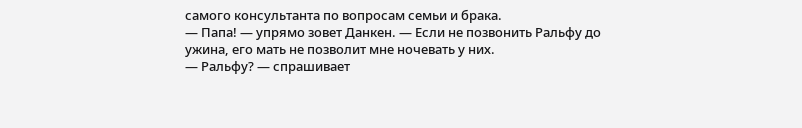самого консультанта по вопросам семьи и брака.
— Папа! — упрямо зовет Данкен. — Если не позвонить Ральфу до ужина, его мать не позволит мне ночевать у них.
— Ральфу? — спрашивает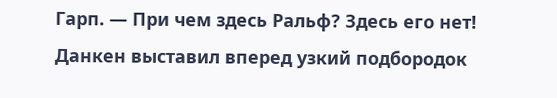Гарп. — При чем здесь Ральф? Здесь его нет!
Данкен выставил вперед узкий подбородок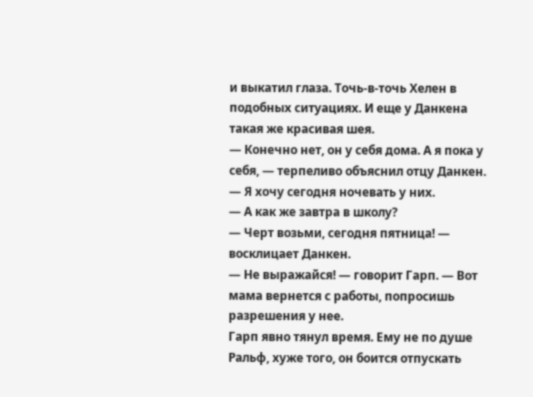и выкатил глаза. Точь-в-точь Хелен в подобных ситуациях. И еще у Данкена такая же красивая шея.
— Конечно нет, он у себя дома. А я пока у себя, — терпеливо объяснил отцу Данкен. — Я хочу сегодня ночевать у них.
— А как же завтра в школу?
— Черт возьми, сегодня пятница! — восклицает Данкен.
— Не выражайся! — говорит Гарп. — Вот мама вернется с работы, попросишь разрешения у нее.
Гарп явно тянул время. Ему не по душе Ральф, хуже того, он боится отпускать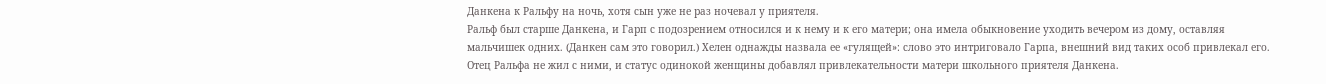Данкена к Ральфу на ночь, хотя сын уже не раз ночевал у приятеля.
Ральф был старше Данкена, и Гарп с подозрением относился и к нему и к его матери; она имела обыкновение уходить вечером из дому, оставляя мальчишек одних. (Данкен сам это говорил.) Хелен однажды назвала ее «гулящей»: слово это интриговало Гарпа, внешний вид таких особ привлекал его. Отец Ральфа не жил с ними, и статус одинокой женщины добавлял привлекательности матери школьного приятеля Данкена.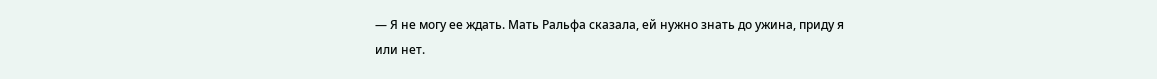— Я не могу ее ждать. Мать Ральфа сказала, ей нужно знать до ужина, приду я или нет.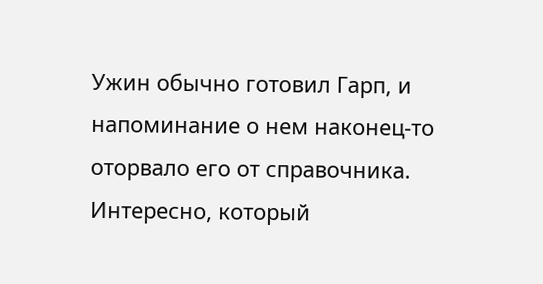Ужин обычно готовил Гарп, и напоминание о нем наконец-то оторвало его от справочника. Интересно, который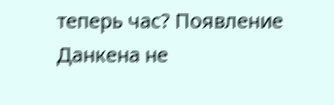теперь час? Появление Данкена не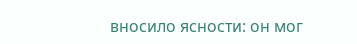вносило ясности: он мог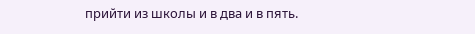прийти из школы и в два и в пять.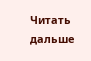Читать дальше